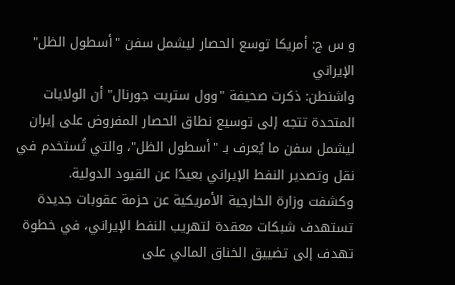و س ج: أمريكا توسع الحصار ليشمل سفن "أسطول الظل" الإيراني
واشنطن: ذكرت صحيفة "وول ستريت جورنال" أن الولايات المتحدة تتجه إلى توسيع نطاق الحصار المفروض على إيران ليشمل سفن ما يُعرف بـ "أسطول الظل"، والتي تُستخدم في نقل وتصدير النفط الإيراني بعيدًا عن القيود الدولية.
وكشفت وزارة الخارجية الأمريكية عن حزمة عقوبات جديدة تستهدف شبكات معقدة لتهريب النفط الإيراني، في خطوة تهدف إلى تضييق الخناق المالي على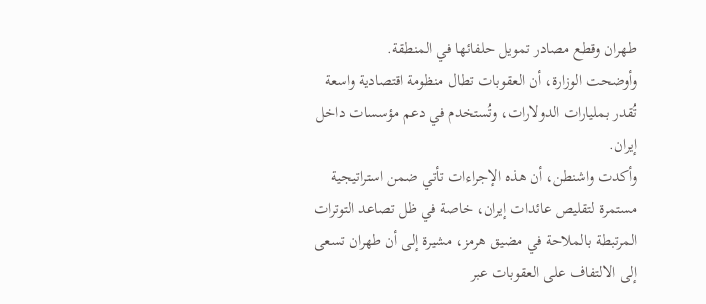طهران وقطع مصادر تمويل حلفائها في المنطقة.
وأوضحت الوزارة، أن العقوبات تطال منظومة اقتصادية واسعة تُقدر بمليارات الدولارات، وتُستخدم في دعم مؤسسات داخل إيران.
وأكدت واشنطن، أن هذه الإجراءات تأتي ضمن استراتيجية مستمرة لتقليص عائدات إيران، خاصة في ظل تصاعد التوترات المرتبطة بالملاحة في مضيق هرمز، مشيرة إلى أن طهران تسعى إلى الالتفاف على العقوبات عبر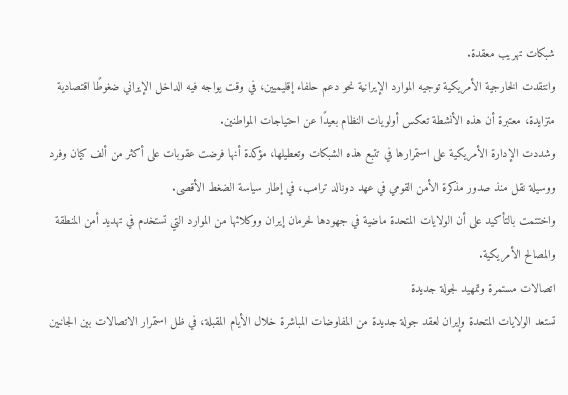شبكات تهريب معقدة.
وانتقدت الخارجية الأمريكية توجيه الموارد الإيرانية نحو دعم حلفاء إقليميين، في وقت يواجه فيه الداخل الإيراني ضغوطًا اقتصادية متزايدة، معتبرة أن هذه الأنشطة تعكس أولويات النظام بعيدًا عن احتياجات المواطنين.
وشددت الإدارة الأمريكية على استمرارها في تتبع هذه الشبكات وتعطيلها، مؤكدة أنها فرضت عقوبات على أكثر من ألف كيان وفرد ووسيلة نقل منذ صدور مذكرة الأمن القومي في عهد دونالد ترامب، في إطار سياسة الضغط الأقصى.
واختتمت بالتأكيد على أن الولايات المتحدة ماضية في جهودها لحرمان إيران ووكلائها من الموارد التي تستخدم في تهديد أمن المنطقة والمصالح الأمريكية.
اتصالات مستمرة وتمهيد لجولة جديدة
تستعد الولايات المتحدة وإيران لعقد جولة جديدة من المفاوضات المباشرة خلال الأيام المقبلة، في ظل استمرار الاتصالات بين الجانبين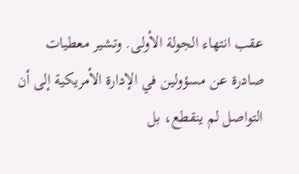عقب انتهاء الجولة الأولى. وتشير معطيات صادرة عن مسؤولين في الإدارة الأمريكية إلى أن التواصل لم ينقطع، بل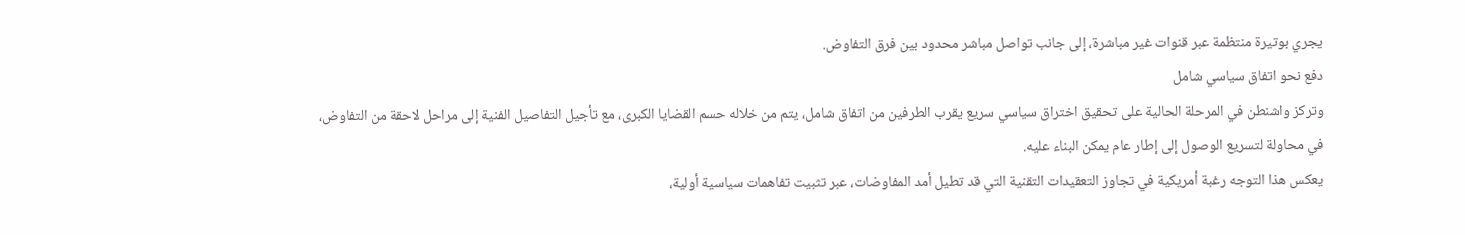يجري بوتيرة منتظمة عبر قنوات غير مباشرة، إلى جانب تواصل مباشر محدود بين فرق التفاوض.
دفع نحو اتفاق سياسي شامل
وتركز واشنطن في المرحلة الحالية على تحقيق اختراق سياسي سريع يقرب الطرفين من اتفاق شامل، يتم من خلاله حسم القضايا الكبرى، مع تأجيل التفاصيل الفنية إلى مراحل لاحقة من التفاوض، في محاولة لتسريع الوصول إلى إطار عام يمكن البناء عليه.
يعكس هذا التوجه رغبة أمريكية في تجاوز التعقيدات التقنية التي قد تطيل أمد المفاوضات، عبر تثبيت تفاهمات سياسية أولية،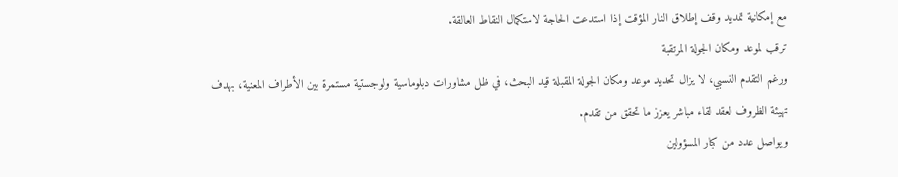مع إمكانية تمديد وقف إطلاق النار المؤقت إذا استدعت الحاجة لاستكمال النقاط العالقة.
ترقب لموعد ومكان الجولة المرتقبة
ورغم التقدم النسبي، لا يزال تحديد موعد ومكان الجولة المقبلة قيد البحث، في ظل مشاورات دبلوماسية ولوجستية مستمرة بين الأطراف المعنية، بهدف تهيئة الظروف لعقد لقاء مباشر يعزز ما تحقق من تقدم.
ويواصل عدد من كبار المسؤولين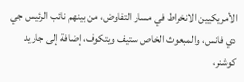الأمريكيين الانخراط في مسار التفاوض، من بينهم نائب الرئيس جي دي فانس، والمبعوث الخاص ستيف ويتكوف، إضافة إلى جاريد كوشنر،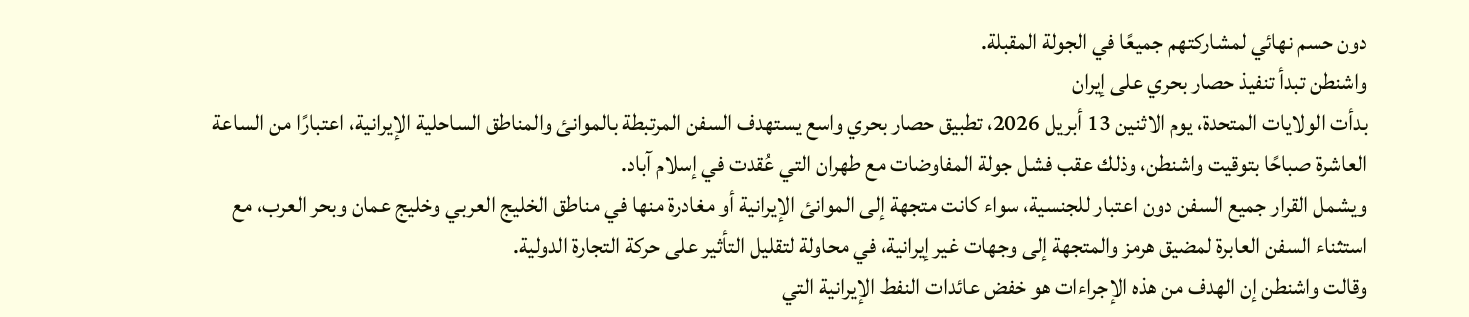دون حسم نهائي لمشاركتهم جميعًا في الجولة المقبلة.
واشنطن تبدأ تنفيذ حصار بحري على إيران
بدأت الولايات المتحدة، يوم الاثنين 13 أبريل 2026، تطبيق حصار بحري واسع يستهدف السفن المرتبطة بالموانئ والمناطق الساحلية الإيرانية، اعتبارًا من الساعة العاشرة صباحًا بتوقيت واشنطن، وذلك عقب فشل جولة المفاوضات مع طهران التي عُقدت في إسلام آباد.
ويشمل القرار جميع السفن دون اعتبار للجنسية، سواء كانت متجهة إلى الموانئ الإيرانية أو مغادرة منها في مناطق الخليج العربي وخليج عمان وبحر العرب، مع استثناء السفن العابرة لمضيق هرمز والمتجهة إلى وجهات غير إيرانية، في محاولة لتقليل التأثير على حركة التجارة الدولية.
وقالت واشنطن إن الهدف من هذه الإجراءات هو خفض عائدات النفط الإيرانية التي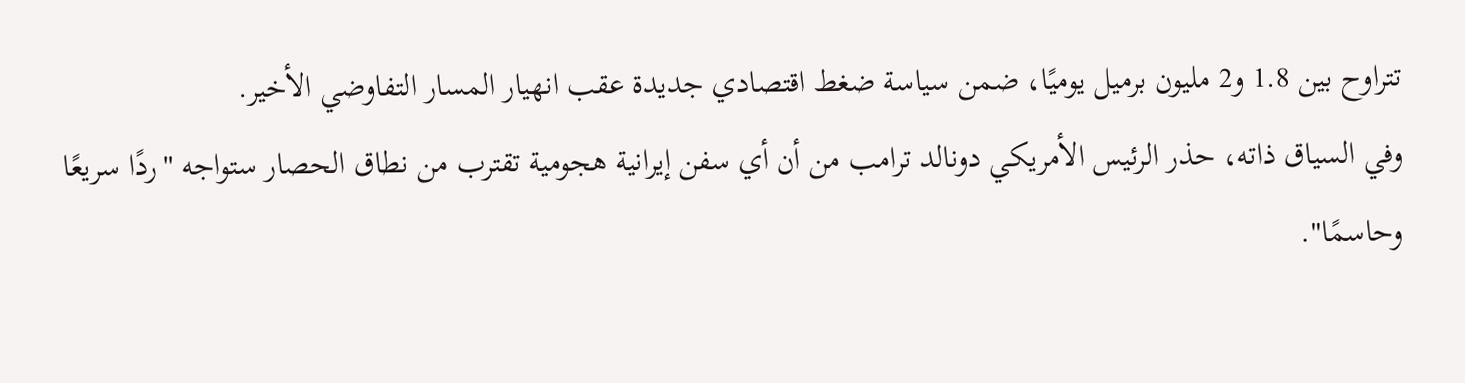تتراوح بين 1.8 و2 مليون برميل يوميًا، ضمن سياسة ضغط اقتصادي جديدة عقب انهيار المسار التفاوضي الأخير.
وفي السياق ذاته، حذر الرئيس الأمريكي دونالد ترامب من أن أي سفن إيرانية هجومية تقترب من نطاق الحصار ستواجه "ردًا سريعًا وحاسمًا".